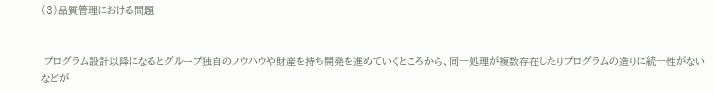(3)品質管理における問題


 プログラム設計以降になるとグループ独自のノウハウや財産を持ち開発を進めていくところから、同一処理が複数存在したりプログラムの造りに統一性がないなどが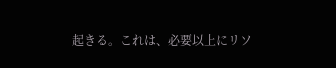起きる。これは、必要以上にリソ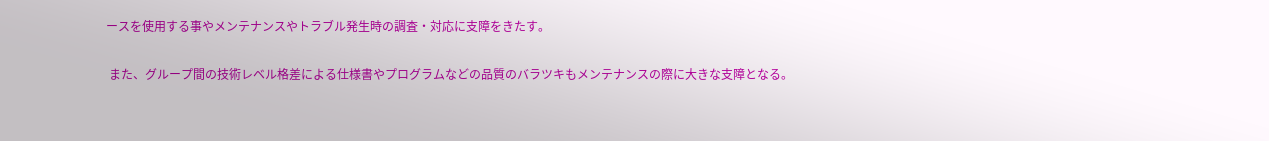ースを使用する事やメンテナンスやトラブル発生時の調査・対応に支障をきたす。

 また、グループ間の技術レベル格差による仕様書やプログラムなどの品質のバラツキもメンテナンスの際に大きな支障となる。